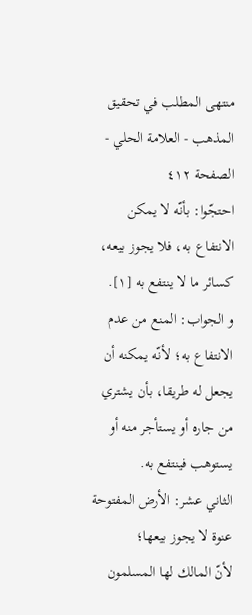منتهى المطلب في تحقيق المذهب - العلامة الحلي - الصفحة ٤١٢
احتجّوا: بأنّه لا يمكن الانتفاع به، فلا يجوز بيعه، كسائر ما لا ينتفع به [١].
و الجواب: المنع من عدم الانتفاع به؛ لأنّه يمكنه أن يجعل له طريقا، بأن يشتري من جاره أو يستأجر منه أو يستوهب فينتفع به.
الثاني عشر: الأرض المفتوحة عنوة لا يجوز بيعها؛
لأنّ المالك لها المسلمون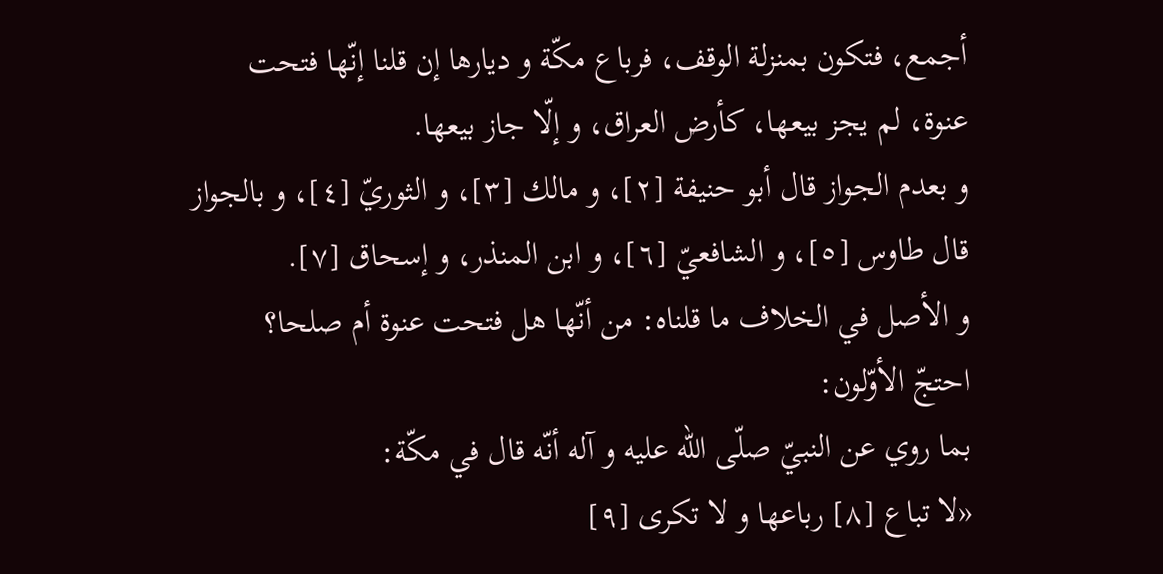أجمع، فتكون بمنزلة الوقف، فرباع مكّة و ديارها إن قلنا إنّها فتحت عنوة، لم يجز بيعها، كأرض العراق، و إلّا جاز بيعها.
و بعدم الجواز قال أبو حنيفة [٢]، و مالك [٣]، و الثوريّ [٤]، و بالجواز قال طاوس [٥]، و الشافعيّ [٦]، و ابن المنذر، و إسحاق [٧].
و الأصل في الخلاف ما قلناه: من أنّها هل فتحت عنوة أم صلحا؟
احتجّ الأوّلون:
بما روي عن النبيّ صلّى اللّه عليه و آله أنّه قال في مكّة:
«لا تباع [٨] رباعها و لا تكرى [٩]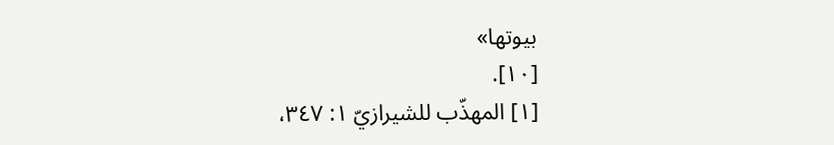بيوتها»
[١٠].
[١] المهذّب للشيرازيّ ١: ٣٤٧،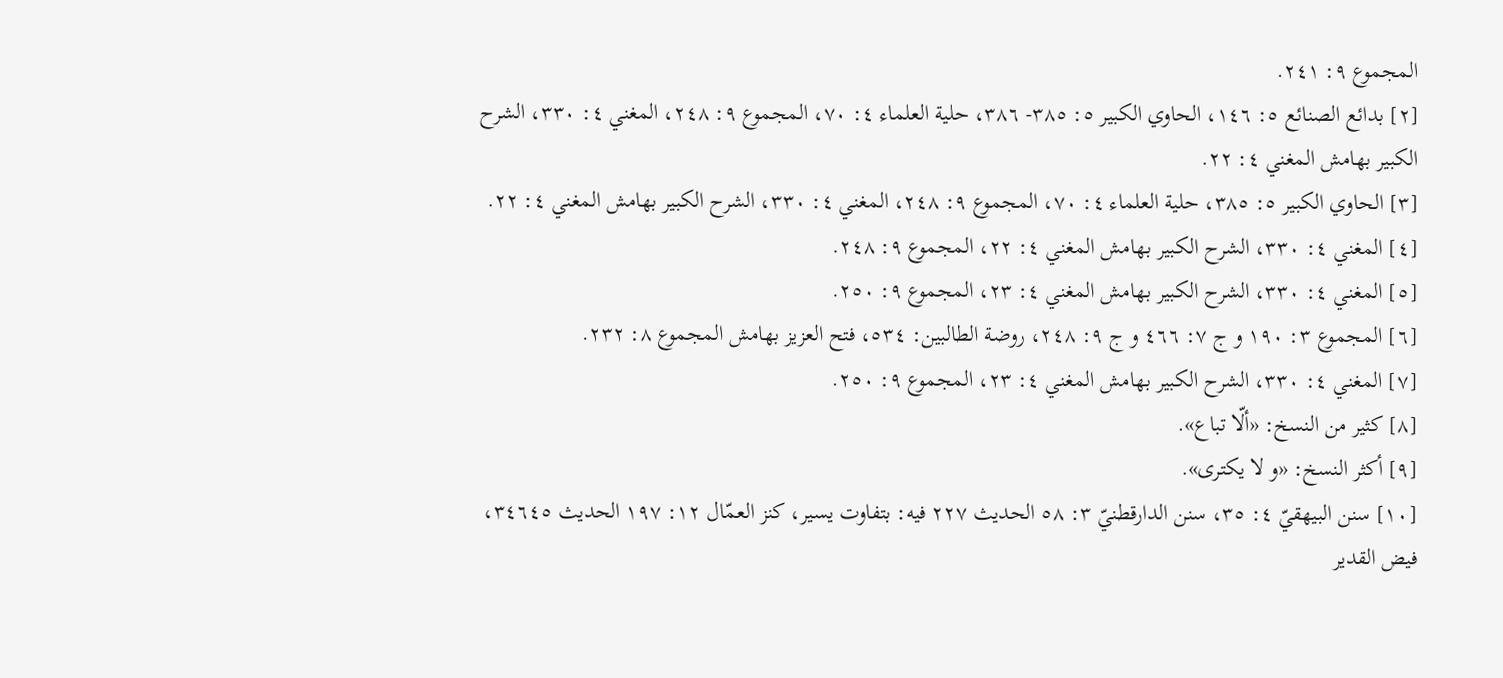المجموع ٩: ٢٤١.
[٢] بدائع الصنائع ٥: ١٤٦، الحاوي الكبير ٥: ٣٨٥- ٣٨٦، حلية العلماء ٤: ٧٠، المجموع ٩: ٢٤٨، المغني ٤: ٣٣٠، الشرح الكبير بهامش المغني ٤: ٢٢.
[٣] الحاوي الكبير ٥: ٣٨٥، حلية العلماء ٤: ٧٠، المجموع ٩: ٢٤٨، المغني ٤: ٣٣٠، الشرح الكبير بهامش المغني ٤: ٢٢.
[٤] المغني ٤: ٣٣٠، الشرح الكبير بهامش المغني ٤: ٢٢، المجموع ٩: ٢٤٨.
[٥] المغني ٤: ٣٣٠، الشرح الكبير بهامش المغني ٤: ٢٣، المجموع ٩: ٢٥٠.
[٦] المجموع ٣: ١٩٠ و ج ٧: ٤٦٦ و ج ٩: ٢٤٨، روضة الطالبين: ٥٣٤، فتح العزيز بهامش المجموع ٨: ٢٣٢.
[٧] المغني ٤: ٣٣٠، الشرح الكبير بهامش المغني ٤: ٢٣، المجموع ٩: ٢٥٠.
[٨] كثير من النسخ: «ألّا تباع».
[٩] أكثر النسخ: «و لا يكترى».
[١٠] سنن البيهقيّ ٤: ٣٥، سنن الدارقطنيّ ٣: ٥٨ الحديث ٢٢٧ فيه: بتفاوت يسير، كنز العمّال ١٢: ١٩٧ الحديث ٣٤٦٤٥، فيض القدير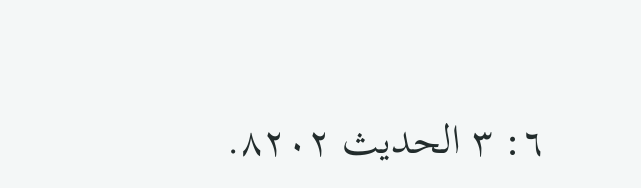٦: ٣ الحديث ٨٢٠٢.